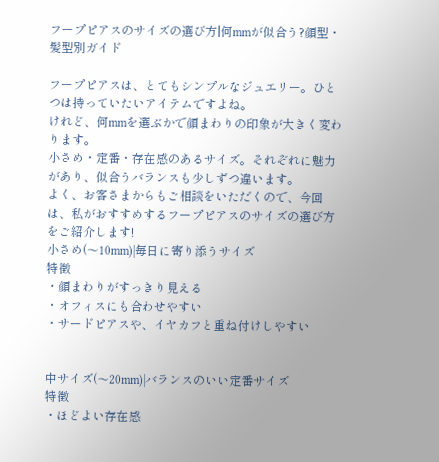フープピアスのサイズの選び方|何mmが似合う?顔型・髪型別ガイド

フープピアスは、とてもシンプルなジュエリー。ひとつは持っていたいアイテムですよね。
けれど、何mmを選ぶかで顔まわりの印象が大きく変わります。
小さめ・定番・存在感のあるサイズ。それぞれに魅力があり、似合うバランスも少しずつ違います。
よく、お客さまからもご相談をいただくので、今回は、私がおすすめするフープピアスのサイズの選び方をご紹介します!
小さめ(〜10mm)|毎日に寄り添うサイズ
特徴
・顔まわりがすっきり見える
・オフィスにも合わせやすい
・サードピアスや、イヤカフと重ね付けしやすい


中サイズ(〜20mm)|バランスのいい定番サイズ
特徴
・ほどよい存在感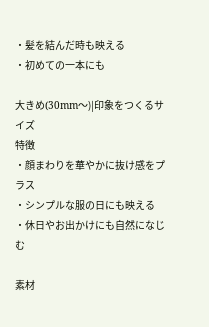・髪を結んだ時も映える
・初めての一本にも

大きめ(30mm〜)|印象をつくるサイズ
特徴
・顔まわりを華やかに抜け感をプラス
・シンプルな服の日にも映える
・休日やお出かけにも自然になじむ

素材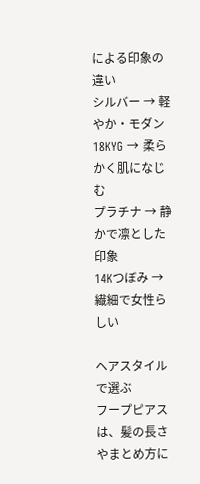による印象の違い
シルバー → 軽やか・モダン
18KYG → 柔らかく肌になじむ
プラチナ → 静かで凛とした印象
14Kつぼみ → 繊細で女性らしい

ヘアスタイルで選ぶ
フープピアスは、髪の長さやまとめ方に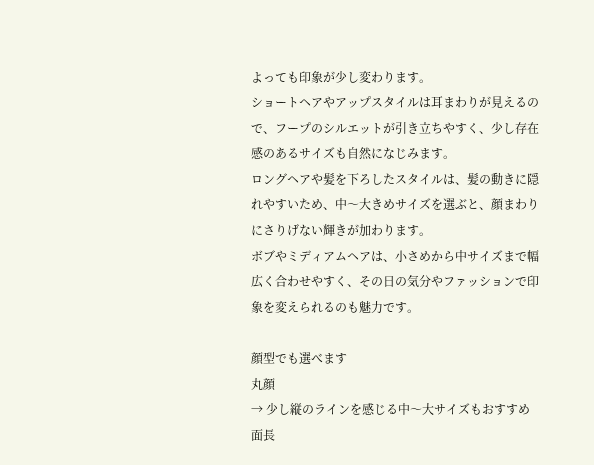よっても印象が少し変わります。
ショートヘアやアップスタイルは耳まわりが見えるので、フープのシルエットが引き立ちやすく、少し存在感のあるサイズも自然になじみます。
ロングヘアや髪を下ろしたスタイルは、髪の動きに隠れやすいため、中〜大きめサイズを選ぶと、顔まわりにさりげない輝きが加わります。
ボブやミディアムヘアは、小さめから中サイズまで幅広く合わせやすく、その日の気分やファッションで印象を変えられるのも魅力です。

顔型でも選べます
丸顔
→ 少し縦のラインを感じる中〜大サイズもおすすめ
面長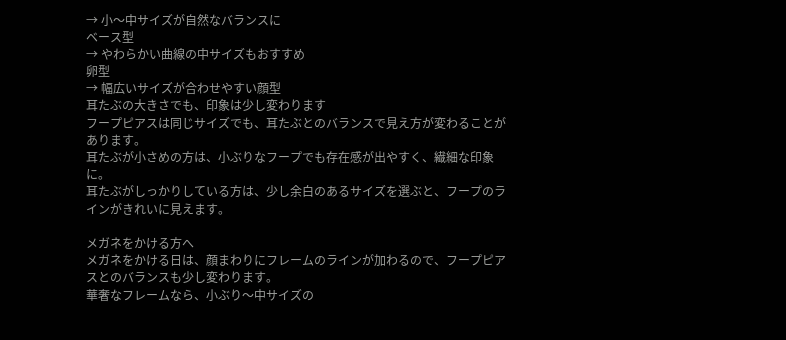→ 小〜中サイズが自然なバランスに
ベース型
→ やわらかい曲線の中サイズもおすすめ
卵型
→ 幅広いサイズが合わせやすい顔型
耳たぶの大きさでも、印象は少し変わります
フープピアスは同じサイズでも、耳たぶとのバランスで見え方が変わることがあります。
耳たぶが小さめの方は、小ぶりなフープでも存在感が出やすく、繊細な印象に。
耳たぶがしっかりしている方は、少し余白のあるサイズを選ぶと、フープのラインがきれいに見えます。

メガネをかける方へ
メガネをかける日は、顔まわりにフレームのラインが加わるので、フープピアスとのバランスも少し変わります。
華奢なフレームなら、小ぶり〜中サイズの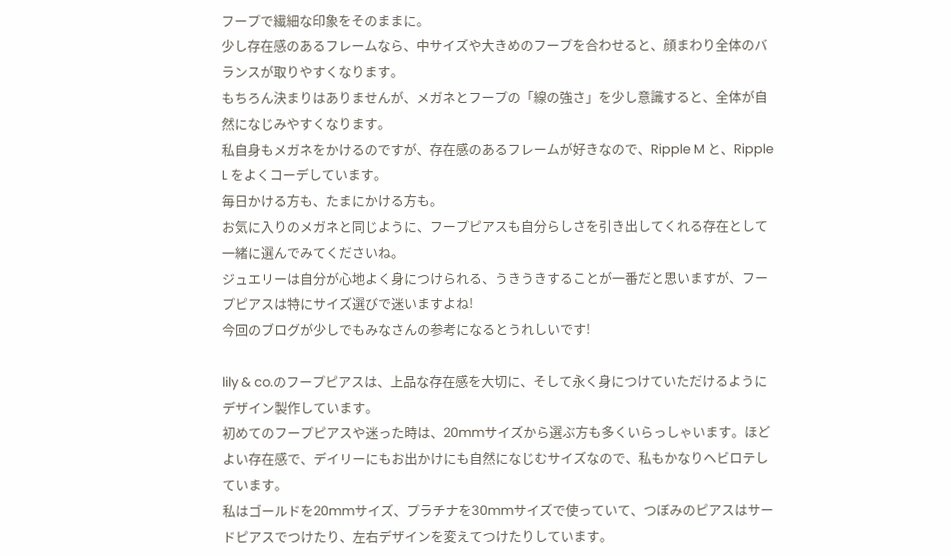フープで繊細な印象をそのままに。
少し存在感のあるフレームなら、中サイズや大きめのフープを合わせると、顔まわり全体のバランスが取りやすくなります。
もちろん決まりはありませんが、メガネとフープの「線の強さ」を少し意識すると、全体が自然になじみやすくなります。
私自身もメガネをかけるのですが、存在感のあるフレームが好きなので、Ripple M と、Ripple L をよくコーデしています。
毎日かける方も、たまにかける方も。
お気に入りのメガネと同じように、フープピアスも自分らしさを引き出してくれる存在として一緒に選んでみてくださいね。
ジュエリーは自分が心地よく身につけられる、うきうきすることが一番だと思いますが、フープピアスは特にサイズ選びで迷いますよね!
今回のブログが少しでもみなさんの参考になるとうれしいです!

lily & co.のフープピアスは、上品な存在感を大切に、そして永く身につけていただけるようにデザイン製作しています。
初めてのフープピアスや迷った時は、20mmサイズから選ぶ方も多くいらっしゃいます。ほどよい存在感で、デイリーにもお出かけにも自然になじむサイズなので、私もかなりヘビロテしています。
私はゴールドを20mmサイズ、プラチナを30mmサイズで使っていて、つぼみのピアスはサードピアスでつけたり、左右デザインを変えてつけたりしています。